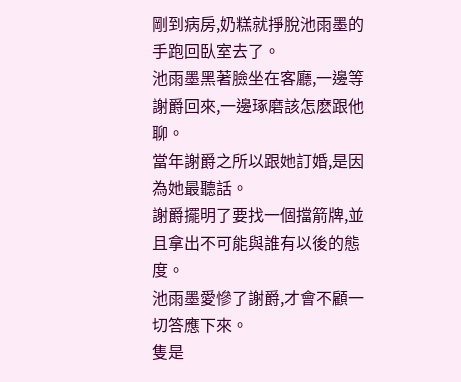剛到病房,奶糕就掙脫池雨墨的手跑回臥室去了。
池雨墨黑著臉坐在客廳,一邊等謝爵回來,一邊琢磨該怎麽跟他聊。
當年謝爵之所以跟她訂婚,是因為她最聽話。
謝爵擺明了要找一個擋箭牌,並且拿出不可能與誰有以後的態度。
池雨墨愛慘了謝爵,才會不顧一切答應下來。
隻是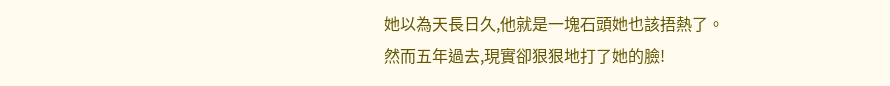她以為天長日久,他就是一塊石頭她也該捂熱了。
然而五年過去,現實卻狠狠地打了她的臉!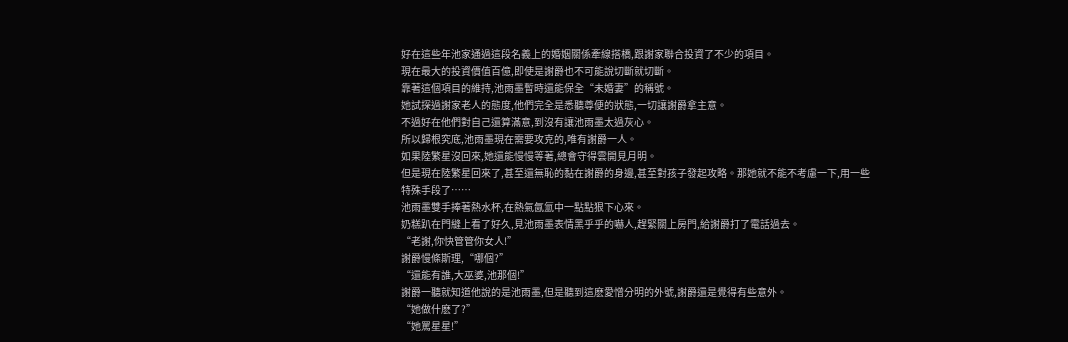好在這些年池家通過這段名義上的婚姻關係牽線搭橋,跟謝家聯合投資了不少的項目。
現在最大的投資價值百億,即使是謝爵也不可能說切斷就切斷。
靠著這個項目的維持,池雨墨暫時還能保全“未婚妻”的稱號。
她試探過謝家老人的態度,他們完全是悉聽尊便的狀態,一切讓謝爵拿主意。
不過好在他們對自己還算滿意,到沒有讓池雨墨太過灰心。
所以歸根究底,池雨墨現在需要攻克的,唯有謝爵一人。
如果陸繁星沒回來,她還能慢慢等著,總會守得雲開見月明。
但是現在陸繁星回來了,甚至還無恥的黏在謝爵的身邊,甚至對孩子發起攻略。那她就不能不考慮一下,用一些特殊手段了……
池雨墨雙手捧著熱水杯,在熱氣氤氳中一點點狠下心來。
奶糕趴在門縫上看了好久,見池雨墨表情黑乎乎的嚇人,趕緊關上房門,給謝爵打了電話過去。
“老謝,你快管管你女人!”
謝爵慢條斯理,“哪個?”
“還能有誰,大巫婆,池那個!”
謝爵一聽就知道他說的是池雨墨,但是聽到這麽愛憎分明的外號,謝爵還是覺得有些意外。
“她做什麽了?”
“她罵星星!”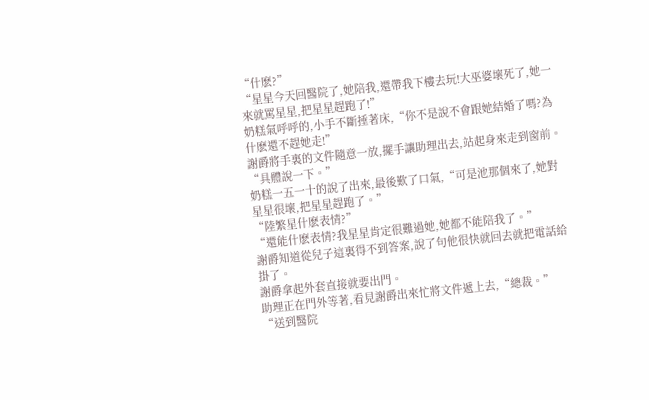“什麽?”
“星星今天回醫院了,她陪我,還帶我下樓去玩!大巫婆壞死了,她一來就罵星星,把星星趕跑了!”
奶糕氣呼呼的,小手不斷捶著床,“你不是說不會跟她結婚了嗎?為什麽還不趕她走!”
謝爵將手裏的文件隨意一放,擺手讓助理出去,站起身來走到窗前。
“具體說一下。”
奶糕一五一十的說了出來,最後歎了口氣,“可是池那個來了,她對星星很壞,把星星趕跑了。”
“陸繁星什麽表情?”
“還能什麽表情?我星星肯定很難過她,她都不能陪我了。”
謝爵知道從兒子這裏得不到答案,說了句他很快就回去就把電話給掛了。
謝爵拿起外套直接就要出門。
助理正在門外等著,看見謝爵出來忙將文件遞上去,“總裁。”
“送到醫院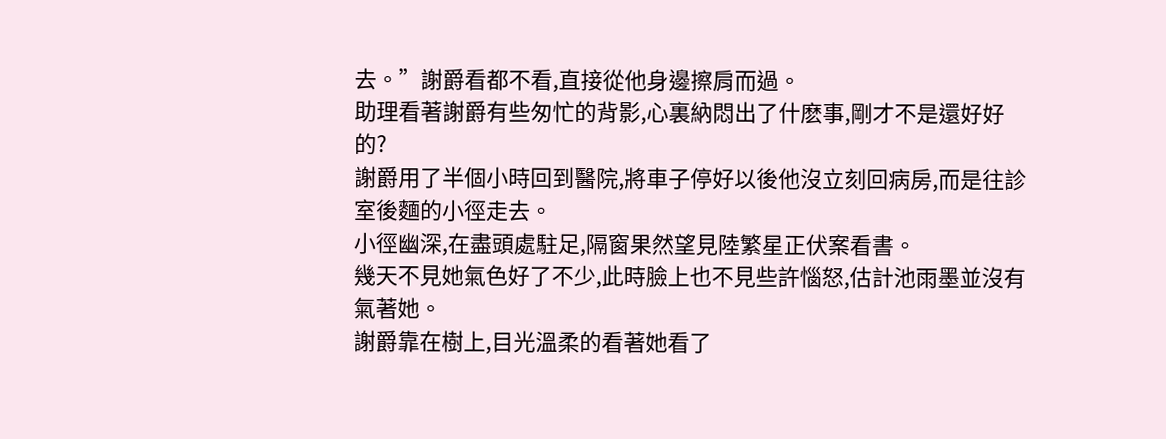去。”謝爵看都不看,直接從他身邊擦肩而過。
助理看著謝爵有些匆忙的背影,心裏納悶出了什麽事,剛才不是還好好的?
謝爵用了半個小時回到醫院,將車子停好以後他沒立刻回病房,而是往診室後麵的小徑走去。
小徑幽深,在盡頭處駐足,隔窗果然望見陸繁星正伏案看書。
幾天不見她氣色好了不少,此時臉上也不見些許惱怒,估計池雨墨並沒有氣著她。
謝爵靠在樹上,目光溫柔的看著她看了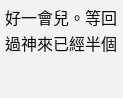好一會兒。等回過神來已經半個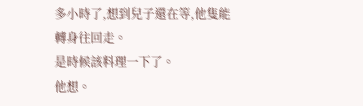多小時了,想到兒子還在等,他隻能轉身往回走。
是時候該料理一下了。
他想。